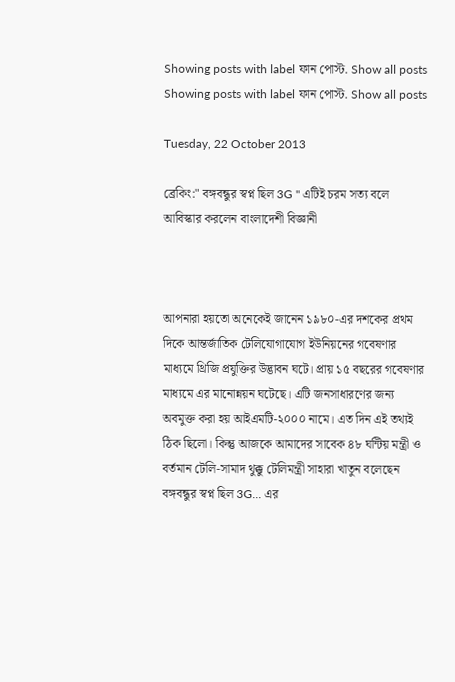Showing posts with label ফান পোস্ট. Show all posts
Showing posts with label ফান পোস্ট. Show all posts

Tuesday, 22 October 2013

ব্রেকিং:" বঙ্গবন্ধুর স্বপ্ন ছিল 3G " এটিই চরম সত্য বলে আবিস্কার করলেন বাংলাদেশী বিজ্ঞানী



আপনারা হয়তো অনেকেই জানেন ১৯৮০-এর দশকের প্রথম দিকে আন্তর্জাতিক টেলিযোগাযোগ ইউনিয়নের গবেষণার মাধ্যমে থ্রিজি প্রযুক্তির উদ্ভাবন ঘটে। প্রায় ১৫ বছরের গবেষণার মাধ্যমে এর মানোন্নয়ন ঘটেছে। এটি জনসাধারণের জন্য অবমুক্ত করা হয় আইএমটি-২০০০ নামে। এত দিন এই তথ্যই ঠিক ছিলো। কিন্তু আজকে আমাদের সাবেক ৪৮ ঘন্টিয় মন্ত্রী ও বর্তমান টেলি-সামাদ থুক্কু টেলিমন্ত্রী সাহারা খাতুন বলেছেন বঙ্গবন্ধুর স্বপ্ন ছিল 3G... এর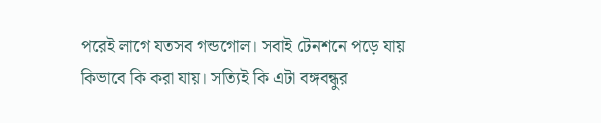পরেই লাগে যতসব গন্ডগোল। সবাই টেনশনে পড়ে যায় কিভাবে কি করা যায়। সত্যিই কি এটা বঙ্গবন্ধুর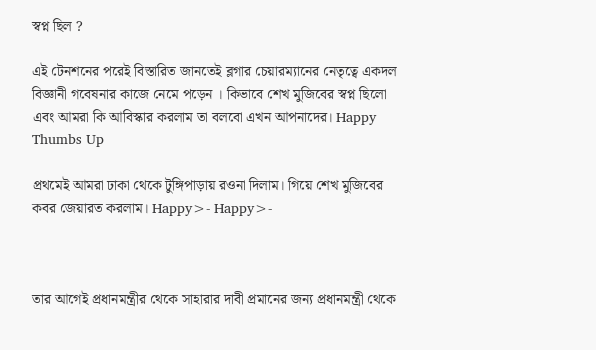স্বপ্ন ছিল ?

এই টেনশনের পরেই বিস্তারিত জানতেই ব্লগার চেয়ারম্যানের নেতৃত্বে একদল বিজ্ঞানী গবেষনার কাজে নেমে পড়েন । কিভাবে শেখ মুজিবের স্বপ্ন ছিলো এবং আমরা কি আবিস্কার করলাম তা বলবো এখন আপনাদের। Happy Thumbs Up

প্রথমেই আমরা ঢাকা থেকে টুঙ্গিপাড়ায় রওনা দিলাম। গিয়ে শেখ মুজিবের কবর জেয়ারত করলাম। Happy>- Happy>-



তার আগেই প্রধানমন্ত্রীর থেকে সাহারার দাবী প্রমানের জন্য প্রধানমন্ত্রী থেকে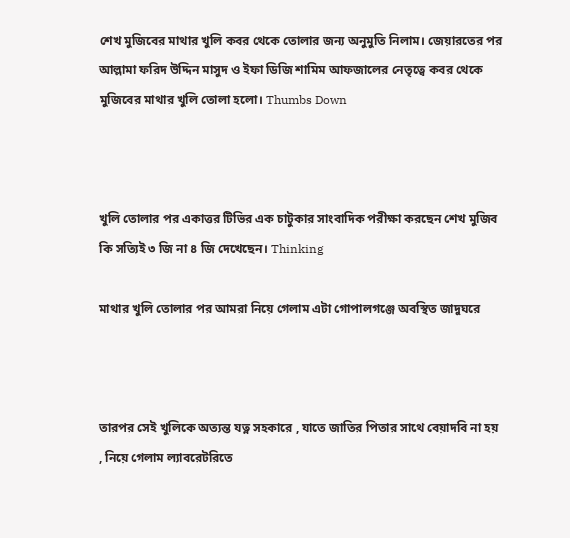শেখ মুজিবের মাথার খুলি কবর থেকে তোলার জন্য অনুমুতি নিলাম। জেয়ারতের পর আল্লামা ফরিদ উদ্দিন মাসুদ ও ইফা ডিজি শামিম আফজালের নেতৃত্বে কবর থেকে মুজিবের মাথার খুলি তোলা হলো। Thumbs Down



খুলি তোলার পর একাত্তর টিভির এক চাটুকার সাংবাদিক পরীক্ষা করছেন শেখ মুজিব কি সত্যিই ৩ জি না ৪ জি দেখেছেন। Thinking

মাথার খুলি তোলার পর আমরা নিয়ে গেলাম এটা গোপালগঞ্জে অবস্থিত জাদুঘরে



তারপর সেই খুলিকে অত্যন্ত যত্ন সহকারে , যাতে জাতির পিতার সাথে বেয়াদবি না হয় , নিয়ে গেলাম ল্যাবরেটরিতে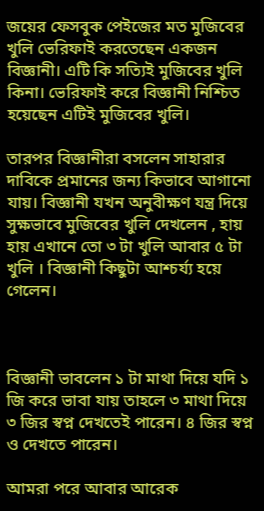জয়ের ফেসবুক পেইজের মত মুজিবের খুলি ভেরিফাই করতেছেন একজন বিজ্ঞানী। এটি কি সত্যিই মুজিবের খুলি কিনা। ভেরিফাই করে বিজ্ঞানী নিশ্চিত হয়েছেন এটিই মুজিবের খুলি।

তারপর বিজ্ঞানীরা বসলেন সাহারার দাবিকে প্রমানের জন্য কিভাবে আগানো যায়। বিজ্ঞানী যখন অনুবীক্ষণ যন্ত্র দিয়ে সুক্ষভাবে মুজিবের খুলি দেখলেন , হায় হায় এখানে তো ৩ টা খুলি আবার ৫ টা খুলি । বিজ্ঞানী কিছুটা আশ্চর্য্য হয়ে গেলেন।



বিজ্ঞানী ভাবলেন ১ টা মাথা দিয়ে যদি ১ জি করে ভাবা যায় তাহলে ৩ মাথা দিয়ে ৩ জির স্বপ্ন দেখতেই পারেন। ৪ জির স্বপ্ন ও দেখতে পারেন।

আমরা পরে আবার আরেক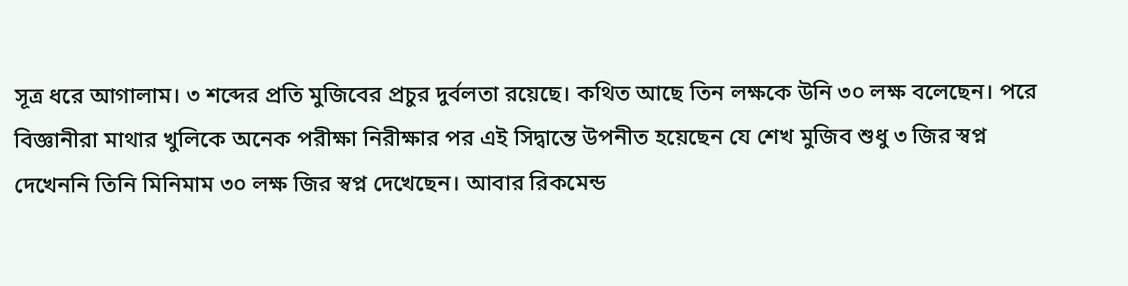সূত্র ধরে আগালাম। ৩ শব্দের প্রতি মুজিবের প্রচুর দুর্বলতা রয়েছে। কথিত আছে তিন লক্ষকে উনি ৩০ লক্ষ বলেছেন। পরে বিজ্ঞানীরা মাথার খুলিকে অনেক পরীক্ষা নিরীক্ষার পর এই সিদ্বান্তে উপনীত হয়েছেন যে শেখ মুজিব শুধু ৩ জির স্বপ্ন দেখেননি তিনি মিনিমাম ৩০ লক্ষ জির স্বপ্ন দেখেছেন। আবার রিকমেন্ড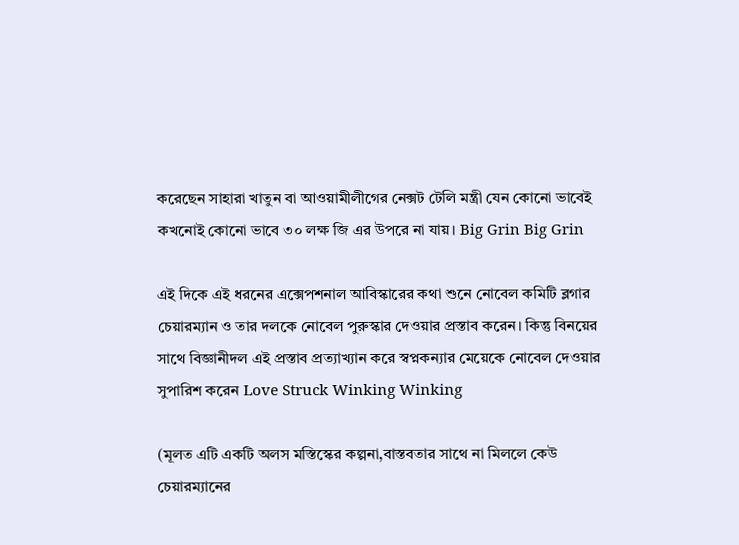করেছেন সাহারা খাতুন বা আওয়ামীলীগের নেক্সট টেলি মন্ত্রী যেন কোনো ভাবেই কখনোই কোনো ভাবে ৩০ লক্ষ জি এর উপরে না যায়। Big Grin Big Grin

এই দিকে এই ধরনের এক্সেপশনাল আবিস্কারের কথা শুনে নোবেল কমিটি ব্লগার চেয়ারম্যান ও তার দলকে নোবেল পুরুস্কার দেওয়ার প্রস্তাব করেন। কিন্তু বিনয়ের সাথে বিজ্ঞানীদল এই প্রস্তাব প্রত্যাখ্যান করে স্বপ্নকন্যার মেয়েকে নোবেল দেওয়ার সুপারিশ করেন Love Struck Winking Winking

(মূলত এটি একটি অলস মস্তিস্কের কল্পনা,বাস্তবতার সাথে না মিললে কেউ চেয়ারম্যানের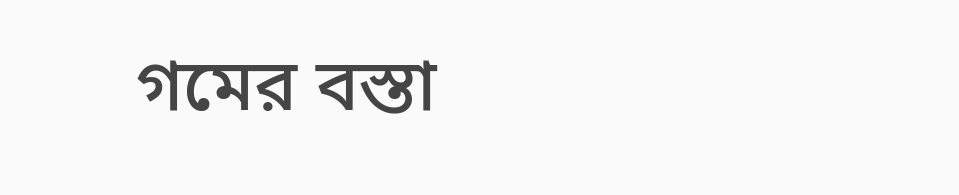গমের বস্তা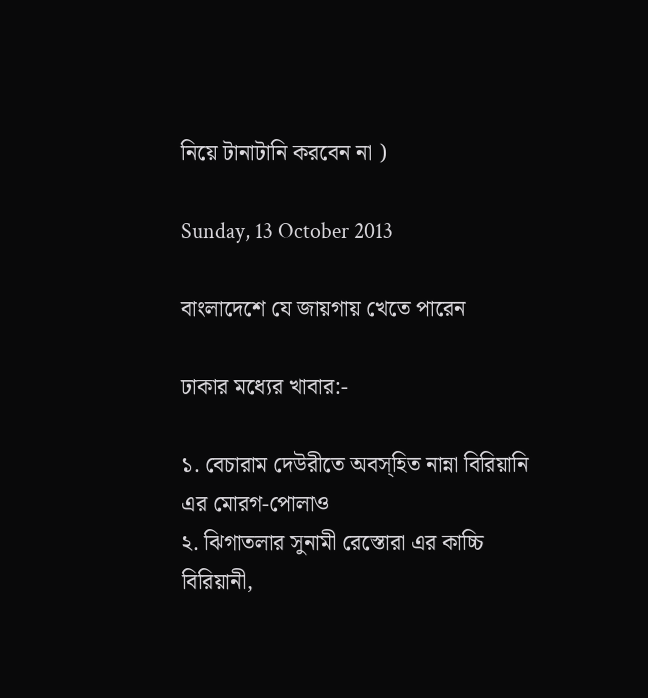নিয়ে টানাটানি করবেন না )

Sunday, 13 October 2013

বাংলাদেশে যে জায়গায় খেতে পারেন

ঢাকার মধ্যের খাবার:-

১. বেচারাম দেউরীতে অবস্হিত নান্না বিরিয়ানি এর মোরগ-পোলাও
২. ঝিগাতলার সুনামী রেস্তোরা এর কাচ্চি বিরিয়ানী,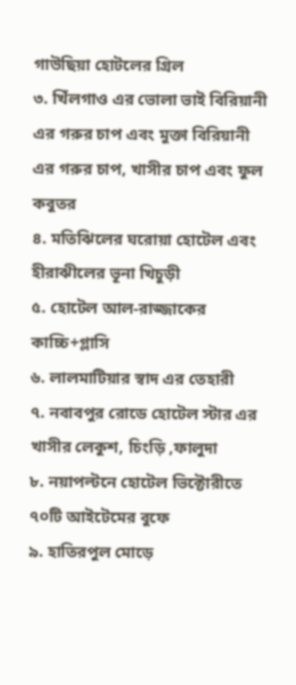গাউছিয়া হোটলের গ্রিল
৩. খিঁলগাও এর ভোলা ভাই বিরিয়ানী এর গরুর চাপ এবং মুক্তা বিরিয়ানী এর গরুর চাপ, খাসীর চাপ এবং ফুল কবুতর
৪. মতিঝিলের ঘরোয়া হোটেল এবং হীরাঝীলের ভূনা খিচুড়ী
৫. হোটেল আল-রাজ্জাকের কাচ্চি+গ্লাসি
৬. লালমাটিয়ার স্বাদ এর তেহারী
৭. নবাবপুর রোডে হোটেল স্টার এর খাসীর লেকুশ, চিংড়ি ,ফালুদা
৮. নয়াপল্টনে হোটেল ভিক্টোরীতে ৭০টি আইটেমের বুফে
৯. হাতিরপুল মোড়ে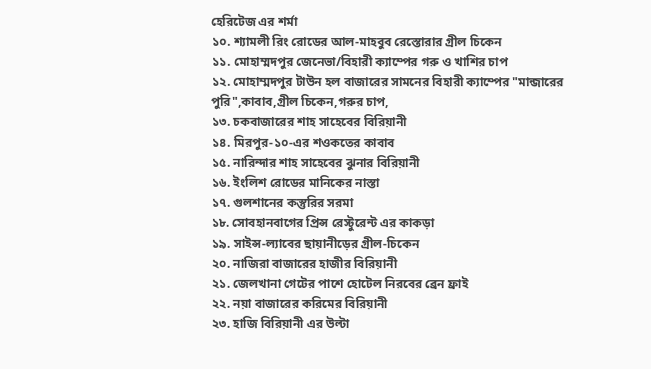হেরিটেজ এর শর্মা
১০. শ্যামলী রিং রোডের আল-মাহবুব রেস্তোরার গ্রীল চিকেন
১১. মোহাম্মদপুর জেনেভা/বিহারী ক্যাম্পের গরু ও খাশির চাপ
১২. মোহাম্মদপুর টাউন হল বাজারের সামনের বিহারী ক্যাম্পের "মান্জারের পুরি",কাবাব,গ্রীল চিকেন,গরুর চাপ,
১৩. চকবাজারের শাহ সাহেবের বিরিয়ানী
১৪. মিরপুর-১০-এর শওকতের কাবাব
১৫. নারিন্দার শাহ সাহেবের ঝুনার বিরিয়ানী
১৬. ইংলিশ রোডের মানিকের নাস্তা
১৭. গুলশানের কস্তুরির সরমা
১৮. সোবহানবাগের প্রিন্স রেস্টুরেন্ট এর কাকড়া
১৯. সাইন্স-ল্যাবের ছায়ানীড়ের গ্রীল-চিকেন
২০. নাজিরা বাজারের হাজীর বিরিয়ানী
২১. জেলখানা গেটের পাশে হোটেল নিরবের ব্রেন ফ্রাই
২২. নয়া বাজারের করিমের বিরিয়ানী
২৩. হাজি বিরিয়ানী এর উল্টা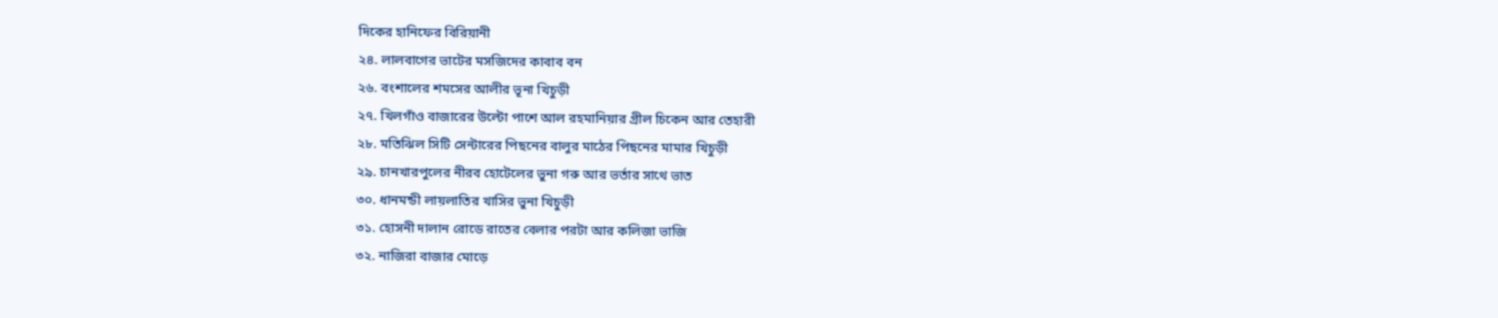দিকের হানিফের বিরিয়ানী
২৪. লালবাগের ভাটের মসজিদের কাবাব বন
২৬. বংশালের শমসের আলীর ভূনা খিচুড়ী
২৭. খিলগাঁও বাজারের উল্টো পাশে আল রহমানিয়ার গ্রীল চিকেন আর তেহারী
২৮. মতিঝিল সিটি সেন্টারের পিছনের বালুর মাঠের পিছনের মামার খিচুড়ী
২৯. চানখারপুলের নীরব হোটেলের ভুনা গরু আর ভর্তার সাথে ভাত
৩০. ধানমন্ডী লায়লাতির খাসির ভুনা খিচুড়ী
৩১. হোসনী দালান রোডে রাতের বেলার পরটা আর কলিজা ভাজি
৩২. নাজিরা বাজার মোড়ে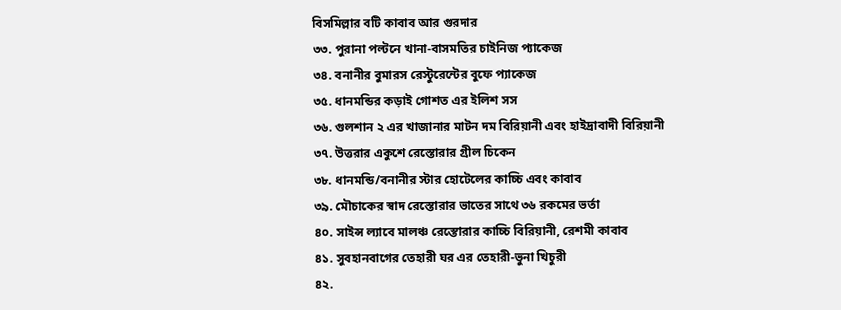বিসমিল্লার বটি কাবাব আর গুরদার
৩৩. পুরানা পল্টনে খানা-বাসমতির চাইনিজ প্যাকেজ
৩৪. বনানীর বুমারস রেস্টুরেন্টের বুফে প্যাকেজ
৩৫. ধানমন্ডির কড়াই গোশত এর ইলিশ সস
৩৬. গুলশান ২ এর খাজানার মাটন দম বিরিয়ানী এবং হাইদ্রাবাদী বিরিয়ানী
৩৭. উত্তরার একুশে রেস্তোরার গ্রীল চিকেন
৩৮. ধানমন্ডি/বনানীর স্টার হোটেলের কাচ্চি এবং কাবাব
৩৯. মৌচাকের স্বাদ রেস্তোরার ভাতের সাথে ৩৬ রকমের ভর্তা
৪০. সাইন্স ল্যাবে মালঞ্চ রেস্তোরার কাচ্চি বিরিয়ানী, রেশমী কাবাব
৪১. সুবহানবাগের তেহারী ঘর এর তেহারী-ভুনা খিচুরী
৪২.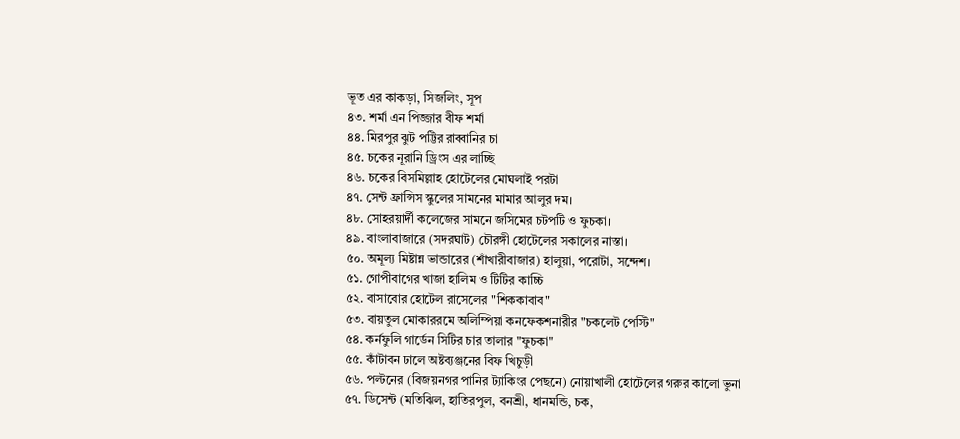ভূত এর কাকড়া, সিজলিং, সূপ
৪৩. শর্মা এন পিজ্জার বীফ শর্মা
৪৪. মিরপুর ঝুট পট্টির রাব্বানির চা
৪৫. চকের নূরানি ড্রিংস এর লাচ্ছি
৪৬. চকের বিসমিল্লাহ হোটেলের মোঘলাই পরটা
৪৭. সেন্ট ফ্রান্সিস স্কুলের সামনের মামার আলুর দম।
৪৮. সোহরয়ার্দী কলেজের সামনে জসিমের চটপটি ও ফুচকা।
৪৯. বাংলাবাজারে (সদরঘাট) চৌরঙ্গী হোটেলের সকালের নাস্তা।
৫০. অমূল্য মিষ্টান্ন ভান্ডারের (শাঁখারীবাজার) হালুয়া, পরোটা, সন্দেশ।
৫১. গোপীবাগের খাজা হালিম ও টিটির কাচ্চি
৫২. বাসাবোর হোটেল রাসেলের "শিককাবাব"
৫৩. বায়তুল মোকাররমে অলিম্পিয়া কনফেকশনারীর "চকলেট পেস্টি"
৫৪. কর্নফুলি গার্ডেন সিটির চার তালার "ফুচকা"
৫৫. কাঁটাবন ঢালে অষ্টব্যঞ্জনের বিফ খিচুড়ী
৫৬. পল্টনের (বিজয়নগর পানির ট্যাকিংর পেছনে) নোয়াখালী হোটেলের গরুর কালো ভুনা
৫৭. ডিসেন্ট (মতিঝিল, হাতিরপুল, বনশ্রী, ধানমন্ডি, চক,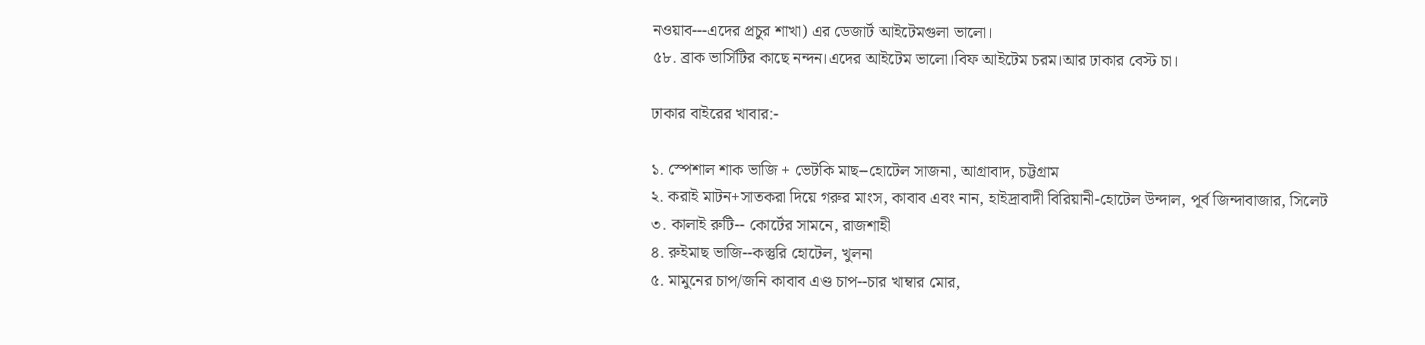নওয়াব---এদের প্রচুর শাখা) এর ডেজার্ট আইটেমগুলা ভালো।
৫৮. ব্রাক ভার্সিটির কাছে নন্দন।এদের আইটেম ভালো।বিফ আইটেম চরম।আর ঢাকার বেস্ট চা।

ঢাকার বাইরের খাবার:-

১. স্পেশাল শাক ভাজি + ভেটকি মাছ--হোটেল সাজনা, আগ্রাবাদ, চট্টগ্রাম
২. করাই মাটন+সাতকরা দিয়ে গরুর মাংস, কাবাব এবং নান, হাইদ্রাবাদী বিরিয়ানী-হোটেল উন্দাল, পূর্ব জিন্দাবাজার, সিলেট
৩. কালাই রুটি-- কোর্টের সামনে, রাজশাহী
৪. রুইমাছ ভাজি--কস্তুরি হোটেল, খুলনা
৫. মামুনের চাপ/জনি কাবাব এণ্ড চাপ--চার খাম্বার মোর,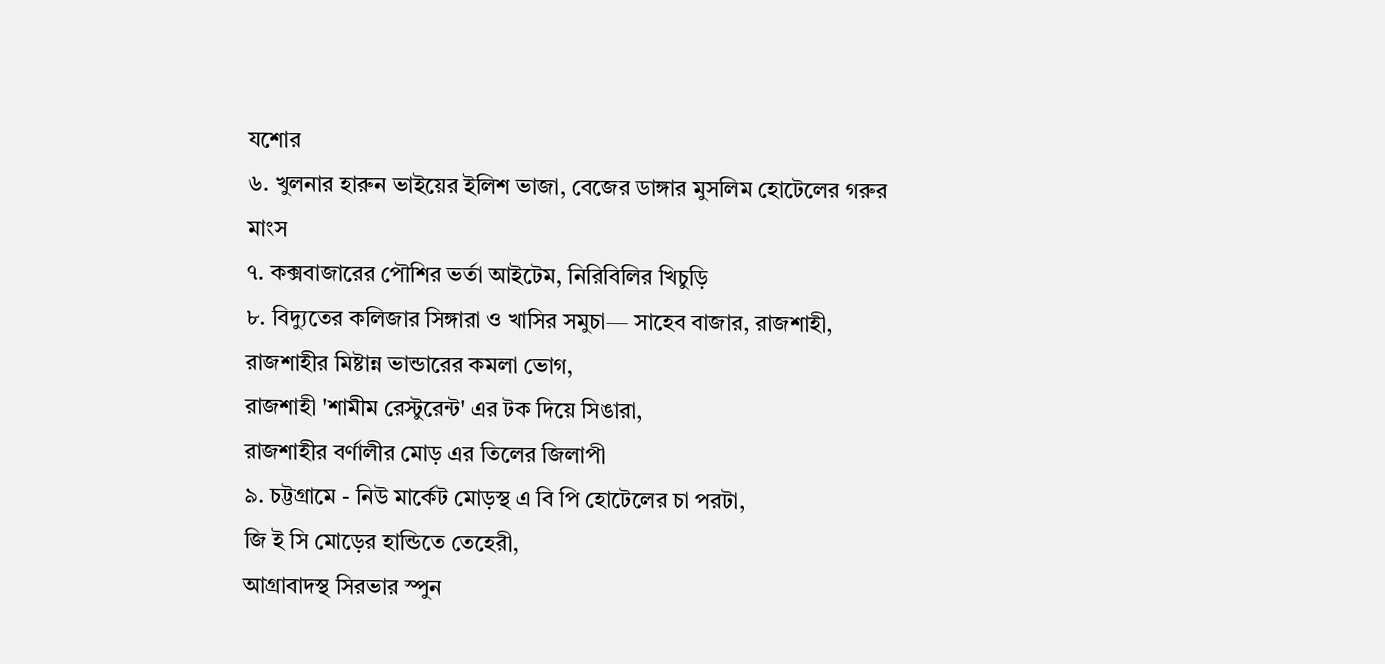যশোর
৬. খুলনার হারুন ভাইয়ের ইলিশ ভাজা, বেজের ডাঙ্গার মুসলিম হোটেলের গরুর মাংস
৭. কক্সবাজারের পৌশির ভর্তা আইটেম, নিরিবিলির খিচুড়ি
৮. বিদ্যুতের কলিজার সিঙ্গারা ও খাসির সমুচা— সাহেব বাজার, রাজশাহী,
রাজশাহীর মিষ্টান্ন ভান্ডারের কমলা ভোগ,
রাজশাহী 'শামীম রেস্টুরেন্ট' এর টক দিয়ে সিঙারা,
রাজশাহীর বর্ণালীর মোড় এর তিলের জিলাপী
৯. চট্টগ্রামে - নিউ মার্কেট মোড়স্থ এ বি পি হোটেলের চা পরটা,
জি ই সি মোড়ের হান্ডিতে তেহেরী,
আগ্রাবাদস্থ সিরভার স্পুন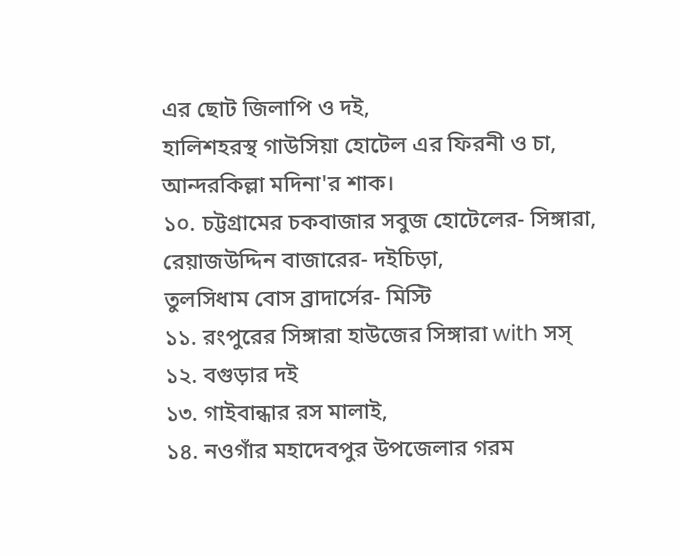এর ছোট জিলাপি ও দই,
হালিশহরস্থ গাউসিয়া হোটেল এর ফিরনী ও চা,
আন্দরকিল্লা মদিনা'র শাক।
১০. চট্টগ্রামের চকবাজার সবুজ হোটেলের- সিঙ্গারা,
রেয়াজউদ্দিন বাজারের- দইচিড়া,
তুলসিধাম বোস ব্রাদার্সের- মিস্টি
১১. রংপুরের সিঙ্গারা হাউজের সিঙ্গারা with সস্
১২. বগুড়ার দই
১৩. গাইবান্ধার রস মালাই,
১৪. নওগাঁর মহাদেবপুর উপজেলার গরম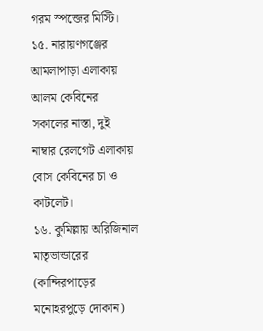গরম স্পন্জের মিস্টি।
১৫. নারায়ণগঞ্জের আমলাপাড়া এলাকায় আলম কেবিনের সকালের নাস্তা, দুই নাম্বার রেলগেট এলাকায় বোস কেবিনের চা ও কাটলেট।
১৬. কুমিল্লায় অরিজিনাল মাতৃভান্ডারের (কান্দিরপাড়ের মনোহরপুড়ে দোকান)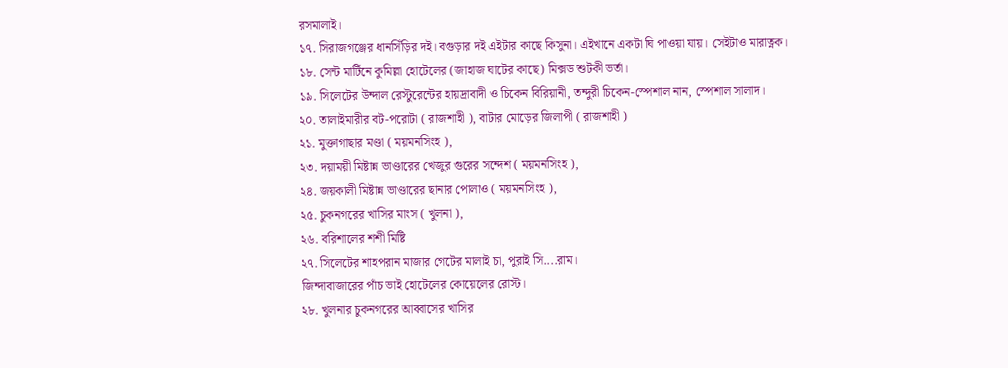রসমালাই।
১৭. সিরাজগঞ্জের ধানসিঁড়ির দই। বগুড়ার দই এইটার কাছে কিসুনা। এইখানে একটা ঘি পাওয়া যায়। সেইটাও মারাত্নক।
১৮. সেন্ট মার্টিনে কুমিল্লা হোটেলের (জাহাজ ঘাটের কাছে) মিক্সড শুটকী ভর্তা।
১৯. সিলেটের উন্দাল রেস্টুরেন্টের হায়দ্রাবাদী ও চিকেন বিরিয়ানী, তন্দুরী চিকেন-স্পেশাল নান, স্পেশাল সালাদ।
২০. তালাইমারীর বট-পরোটা ( রাজশাহী ), বাটার মোড়ের জিলাপী ( রাজশাহী )
২১. মুক্তাগাছার মণ্ডা ( ময়মনসিংহ ),
২৩. দয়াময়ী মিষ্টান্ন ভাণ্ডারের খেজুর গুরের সন্দেশ ( ময়মনসিংহ ),
২৪. জয়কালী মিষ্টান্ন ভাণ্ডারের ছানার পোলাও ( ময়মনসিংহ ),
২৫. চুকনগরের খাসির মাংস ( খুলনা ),
২৬. বরিশালের শশী মিষ্টি
২৭. সিলেটের শাহপরান মাজার গেটের মালাই চা, পুরাই সি....রাম।
জিন্দাবাজারের পাঁচ ভাই হোটেলের কোয়েলের রোস্ট।
২৮. খুলনার চুকনগরের আব্বাসের খাসির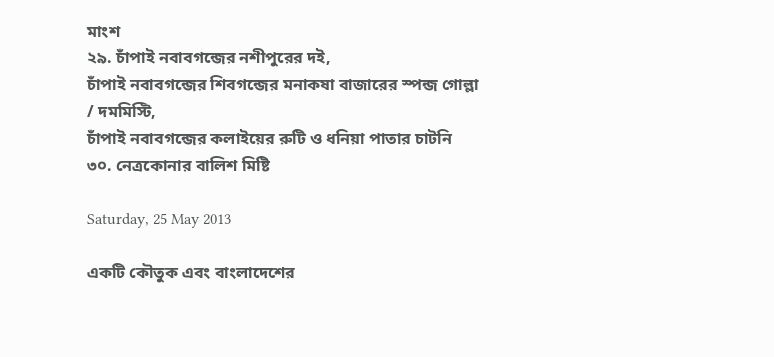মাংশ
২৯. চাঁপাই নবাবগন্জের নশীপুরের দই,
চাঁপাই নবাবগন্জের শিবগন্জের মনাকষা বাজারের স্পন্জ গোল্লা / দমমিস্টি,
চাঁপাই নবাবগন্জের কলাইয়ের রুটি ও ধনিয়া পাতার চাটনি
৩০. নেত্রকোনার বালিশ মিষ্টি

Saturday, 25 May 2013

একটি কৌতুক এবং বাংলাদেশের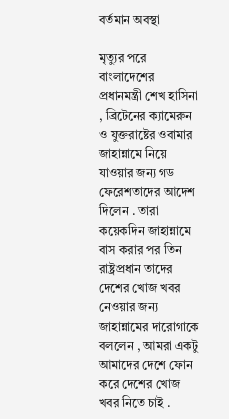বর্তমান অবস্থা

মৃত্যুর পরে বাংলাদেশের প্রধানমন্ত্রী শেখ হাসিনা , ব্রিটেনের ক্যামেরুন ও যুক্তরাষ্টের ওবামার জাহান্নামে নিয়ে যাওয়ার জন্য গড ফেরেশতাদের আদেশ দিলেন . তারা কয়েকদিন জাহান্নামে বাস করার পর তিন রাষ্ট্রপ্রধান তাদের দেশের খোজ খবর নেওয়ার জন্য জাহান্নামের দারোগাকে বললেন , আমরা একটু আমাদের দেশে ফোন করে দেশের খোজ খবর নিতে চাই .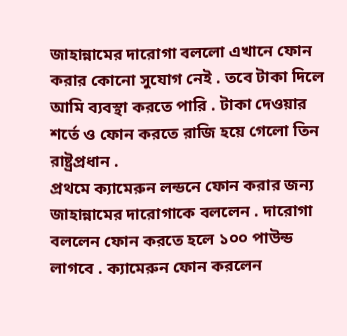জাহান্নামের দারোগা বললো এখানে ফোন করার কোনো সুযোগ নেই . তবে টাকা দিলে আমি ব্যবস্থা করতে পারি . টাকা দেওয়ার শর্তে ও ফোন করতে রাজি হয়ে গেলো তিন রাষ্ট্রপ্রধান .
প্রথমে ক্যামেরুন লন্ডনে ফোন করার জন্য জাহান্নামের দারোগাকে বললেন . দারোগা বললেন ফোন করতে হলে ১০০ পাউন্ড লাগবে . ক্যামেরুন ফোন করলেন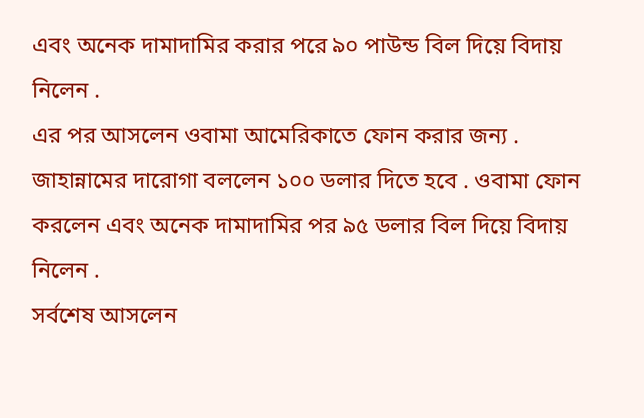এবং অনেক দামাদামির করার পরে ৯০ পাউন্ড বিল দিয়ে বিদায় নিলেন .
এর পর আসলেন ওবামা আমেরিকাতে ফোন করার জন্য . জাহান্নামের দারোগা বললেন ১০০ ডলার দিতে হবে . ওবামা ফোন করলেন এবং অনেক দামাদামির পর ৯৫ ডলার বিল দিয়ে বিদায় নিলেন .
সর্বশেষ আসলেন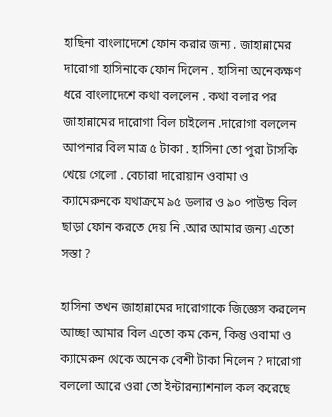হাছিনা বাংলাদেশে ফোন করার জন্য . জাহান্নামের দারোগা হাসিনাকে ফোন দিলেন . হাসিনা অনেকক্ষণ ধরে বাংলাদেশে কথা বললেন . কথা বলার পর জাহান্নামের দারোগা বিল চাইলেন .দারোগা বললেন আপনার বিল মাত্র ৫ টাকা . হাসিনা তো পুরা টাসকি খেয়ে গেলো . বেচারা দারোয়ান ওবামা ও ক্যামেরুনকে যথাক্রমে ৯৫ ডলার ও ৯০ পাউন্ড বিল ছাড়া ফোন করতে দেয় নি .আর আমার জন্য এতো সস্তা ?

হাসিনা তখন জাহান্নামের দারোগাকে জিজ্ঞেস করলেন আচ্ছা আমার বিল এতো কম কেন, কিন্তু ওবামা ও ক্যামেরুন থেকে অনেক বেশী টাকা নিলেন ? দারোগা বললো আরে ওরা তো ইন্টারন্যাশনাল কল করেছে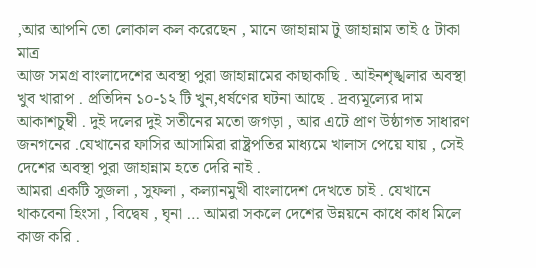,আর আপনি তো লোকাল কল করেছেন , মানে জাহান্নাম টু জাহান্নাম তাই ৫ টাকা মাত্র
আজ সমগ্র বাংলাদেশের অবস্থা পুরা জাহান্নামের কাছাকাছি . আইনশৃঙ্খলার অবস্থা খুব খারাপ . প্রতিদিন ১০-১২ টি খুন,ধর্ষণের ঘটনা আছে . দ্রব্যমূল্যের দাম আকাশচুম্বী . দুই দলের দুই সতীনের মতো জগড়া , আর এটে প্রাণ উষ্ঠাগত সাধারণ জনগনের .যেখানের ফাসির আসামিরা রাষ্ট্রপতির মাধ্যমে খালাস পেয়ে যায় , সেই দেশের অবস্থা পুরা জাহান্নাম হতে দেরি নাই .
আমরা একটি সুজলা , সুফলা , কল্যানমুখী বাংলাদেশ দেখতে চাই . যেখানে থাকবেনা হিংসা , বিদ্বেষ , ঘৃনা … আমরা সকলে দেশের উন্নয়নে কাধে কাধ মিলে কাজ করি .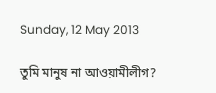Sunday, 12 May 2013

তুমি মানুষ না আওয়ামীলীগ?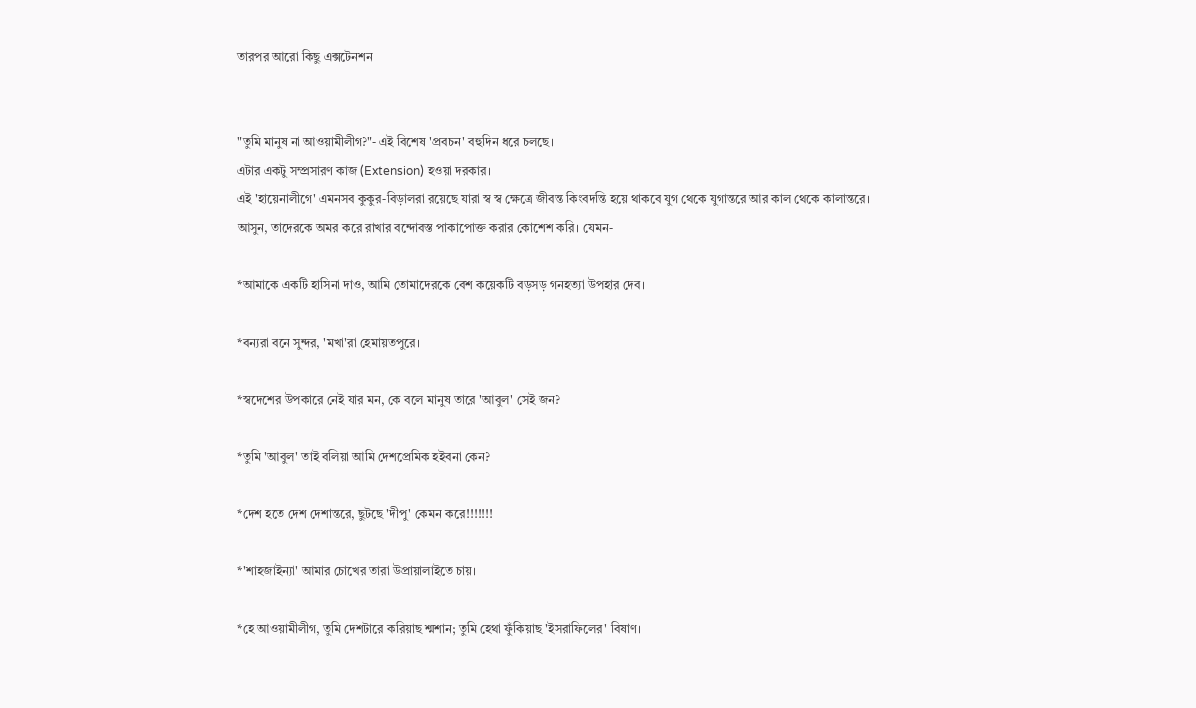তারপর আরো কিছু এক্সটেনশন


"তুমি মানুষ না আওয়ামীলীগ?"- এই বিশেষ 'প্রবচন' বহুদিন ধরে চলছে।
এটার একটু সম্প্রসারণ কাজ (Extension) হওয়া দরকার।
এই 'হায়েনালীগে' এমনসব কুকুর-বিড়ালরা রয়েছে যারা স্ব স্ব ক্ষেত্রে জীবন্ত কিংবদন্তি হয়ে থাকবে যুগ থেকে যুগান্তরে আর কাল থেকে কালান্তরে।
আসুন, তাদেরকে অমর করে রাখার বন্দোবস্ত পাকাপোক্ত করার কোশেশ করি। যেমন-

*আমাকে একটি হাসিনা দাও, আমি তোমাদেরকে বেশ কয়েকটি বড়সড় গনহত্যা উপহার দেব।

*বন্যরা বনে সুন্দর, 'মখা'রা হেমায়তপুরে।

*স্বদেশের উপকারে নেই যার মন, কে বলে মানুষ তারে 'আবুল' সেই জন?

*তুমি 'আবুল' তাই বলিয়া আমি দেশপ্রেমিক হইবনা কেন?

*দেশ হতে দেশ দেশান্তরে, ছুটছে 'দীপু' কেমন করে!!!!!!!

*'শাহজাইন্যা' আমার চোখের তারা উপ্রায়ালাইতে চায়।

*হে আওয়ামীলীগ, তুমি দেশটারে করিয়াছ শ্মশান; তুমি হেথা ফুঁকিয়াছ 'ইসরাফিলের' বিষাণ।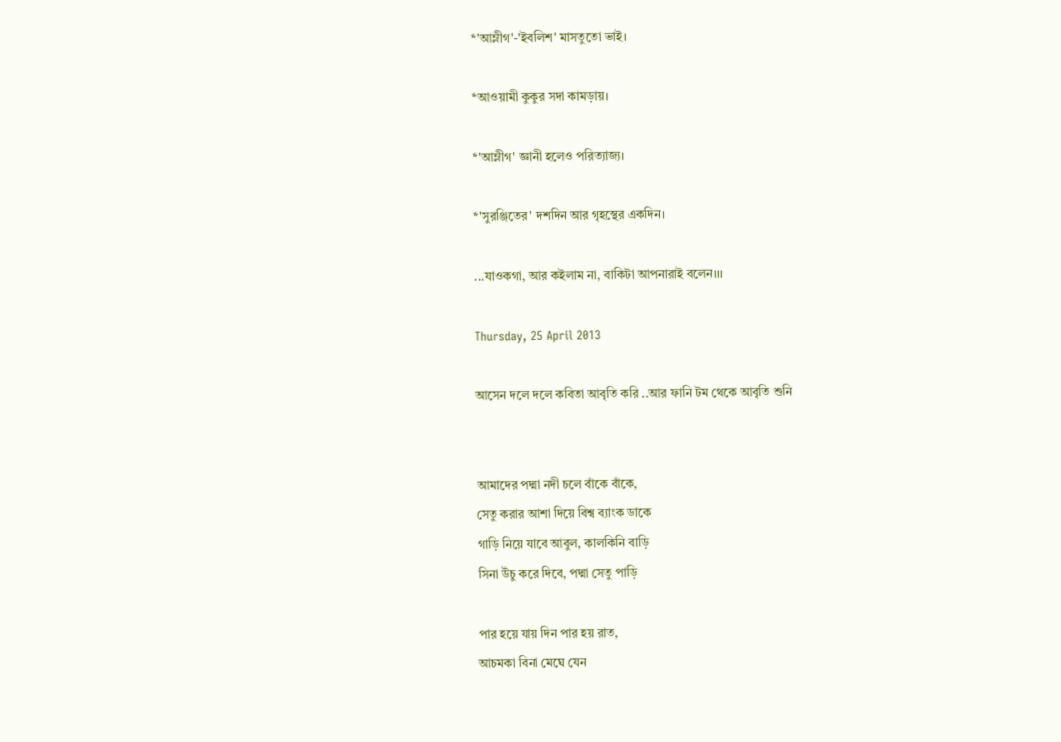*'আম্লীগ'-'ইবলিশ' মাসতুতো ভাই।

*আওয়ামী কুকুর সদা কামড়ায়।

*'আম্লীগ' জ্ঞানী হলেও পরিত্যাজ্য।

*'সুরঞ্জিতের' দশদিন আর গৃহস্থের একদিন।

...যাওকগা, আর কইলাম না, বাকিটা আপনারাই বলেন।।।

Thursday, 25 April 2013

আসেন দলে দলে কবিতা আবৃতি করি ..আর ফানি টম থেকে আবৃতি শুনি


আমাদের পদ্মা নদী চলে বাঁকে বাঁকে,
সেতু করার আশা দিয়ে বিশ্ব ব্যাংক ডাকে
গাড়ি নিয়ে যাবে আবুল, কালকিনি বাড়ি
সিনা উঁচু করে দিবে, পদ্মা সেতু পাড়ি

পার হয়ে যায় দিন পার হয় রাত,
আচমকা বিনা মেঘে যেন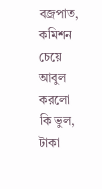বজ্রপাত,
কমিশন চেয়ে আবুল করলো কি ভুল,
টাকা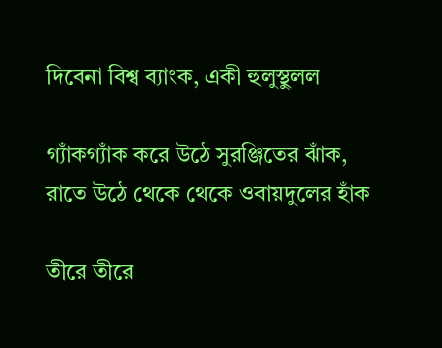দিবেনা বিশ্ব ব্যাংক, একী হুলুস্থুলল

গ্যাঁকগ্যাঁক করে উঠে সুরঞ্জিতের ঝাঁক,
রাতে উঠে থেকে থেকে ওবায়দুলের হাঁক

তীরে তীরে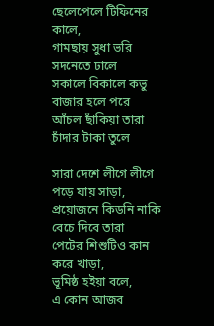ছেলেপেলে টিফিনের কালে,
গামছায় সুধা ভরি সদনেতে ঢালে
সকালে বিকালে কভু বাজার হলে পরে
আঁচল ছাঁকিয়া তারা চাঁদার টাকা তুলে

সারা দেশে লীগে লীগে পড়ে যায় সাড়া,
প্রয়োজনে কিডনি নাকি বেচে দিবে তারা
পেটের শিশুটিও কান করে খাড়া,
ভূমিষ্ঠ হইয়া বলে,
এ কোন আজব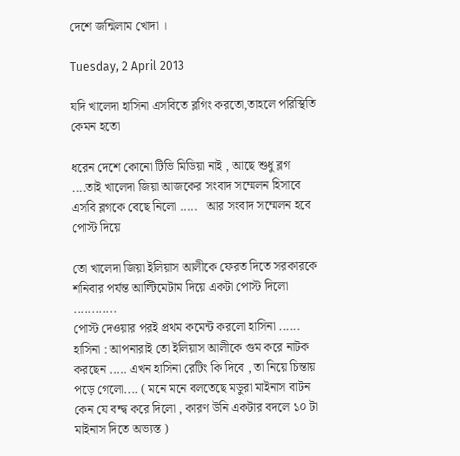দেশে জন্মিলাম খোদা ।

Tuesday, 2 April 2013

যদি খালেদা হাসিনা এসবিতে ব্লগিং করতো,তাহলে পরিস্থিতি কেমন হতো

ধরেন দেশে কোনো টিভি মিডিয়া নাই , আছে শুধু ব্লগ ....তাই খালেদা জিয়া আজকের সংবাদ সম্মেলন হিসাবে এসবি ব্লগকে বেছে নিলো .....   আর সংবাদ সম্মেলন হবে পোস্ট দিয়ে

তো খালেদা জিয়া ইলিয়াস আলীকে ফেরত দিতে সরকারকে শনিবার পর্যন্ত আল্টিমেটাম দিয়ে একটা পোস্ট দিলো ............
পোস্ট দেওয়ার পরই প্রথম কমেন্ট করলো হাসিনা ......
হাসিনা : আপনারাই তো ইলিয়াস আলীকে গুম করে নাটক করছেন ..... এখন হাসিনা রেটিং কি দিবে , তা নিয়ে চিন্তায় পড়ে গেলো.... ( মনে মনে বলতেছে মডুরা মাইনাস বাটন কেন যে বন্দ্ব করে দিলো , কারণ উনি একটার বদলে ১০ টা মাইনাস দিতে অভ্যস্ত )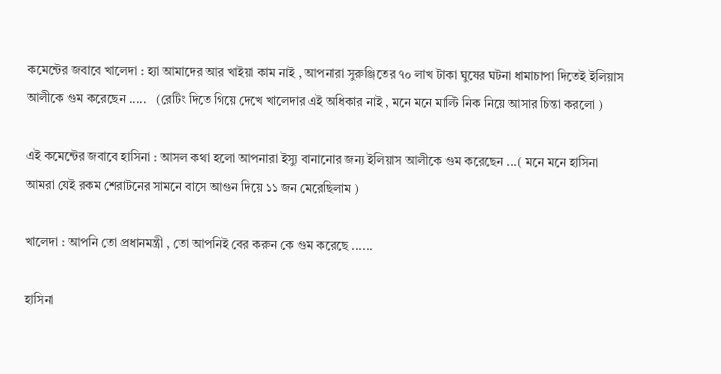কমেন্টের জবাবে খালেদা : হ্যা আমাদের আর খাইয়া কাম নাই , আপনারা সুরুঞ্জিতের ৭০ লাখ টাকা ঘুষের ঘটনা ধামাচাপা দিতেই ইলিয়াস আলীকে গুম করেছেন .....   (রেটিং দিতে গিয়ে দেখে খালেদার এই অধিকার নাই , মনে মনে মাল্টি নিক নিয়ে আসার চিন্তা করলো )

এই কমেন্টের জবাবে হাসিনা : আসল কথা হলো আপনারা ইস্যু বানানোর জন্য ইলিয়াস আলীকে গুম করেছেন ...( মনে মনে হাসিনা আমরা যেই রকম শেরাটনের সামনে বাসে আগুন দিয়ে ১১ জন মেরেছিলাম )

খালেদা : আপনি তো প্রধানমন্ত্রী , তো আপনিই বের করুন কে গুম করেছে ......

হাসিনা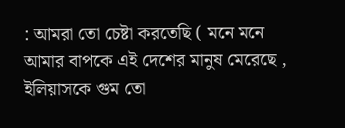: আমরা তো চেষ্টা করতেছি ( মনে মনে আমার বাপকে এই দেশের মানুষ মেরেছে , ইলিয়াসকে গুম তো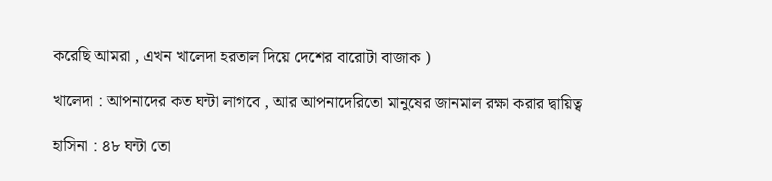করেছি আমরা , এখন খালেদা হরতাল দিয়ে দেশের বারোটা বাজাক )

খালেদা : আপনাদের কত ঘন্টা লাগবে , আর আপনাদেরিতো মানুষের জানমাল রক্ষা করার দ্বায়িত্ব

হাসিনা : ৪৮ ঘন্টা তো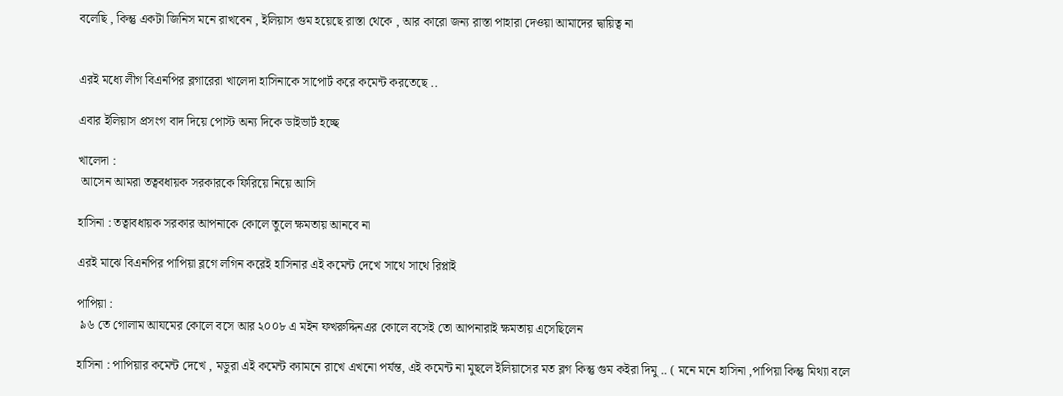বলেছি , কিন্তু একটা জিনিস মনে রাখবেন , ইলিয়াস গুম হয়েছে রাস্তা থেকে , আর কারো জন্য রাস্তা পাহারা দেওয়া আমাদের দ্বায়িত্ব না


এরই মধ্যে লীগ বিএনপির ব্লগারেরা খালেদা হাসিনাকে সাপোর্ট করে কমেন্ট করতেছে ..

এবার ইলিয়াস প্রসংগ বাদ দিয়ে পোস্ট অন্য দিকে ডাইভার্ট হচ্ছে

খালেদা :
 আসেন আমরা তত্ববধায়ক সরকারকে ফিরিয়ে নিয়ে আসি

হাসিনা : তত্বাবধায়ক সরকার আপনাকে কোলে তুলে ক্ষমতায় আনবে না

এরই মাঝে বিএনপির পাপিয়া ব্লগে লগিন করেই হাসিনার এই কমেন্ট দেখে সাথে সাথে রিপ্লাই

পাপিয়া :
 ৯৬ তে গোলাম আযমের কোলে বসে আর ২০০৮ এ মইন ফখরুদ্দিনএর কোলে বসেই তো আপনারাই ক্ষমতায় এসেছিলেন

হাসিনা : পাপিয়ার কমেন্ট দেখে , মডুরা এই কমেন্ট ক্যামনে রাখে এখনো পর্যন্ত, এই কমেন্ট না মুছলে ইলিয়াসের মত ব্লগ কিন্তু গুম কইরা দিমু .. ( মনে মনে হাসিনা ,পাপিয়া কিন্তু মিথ্যা বলে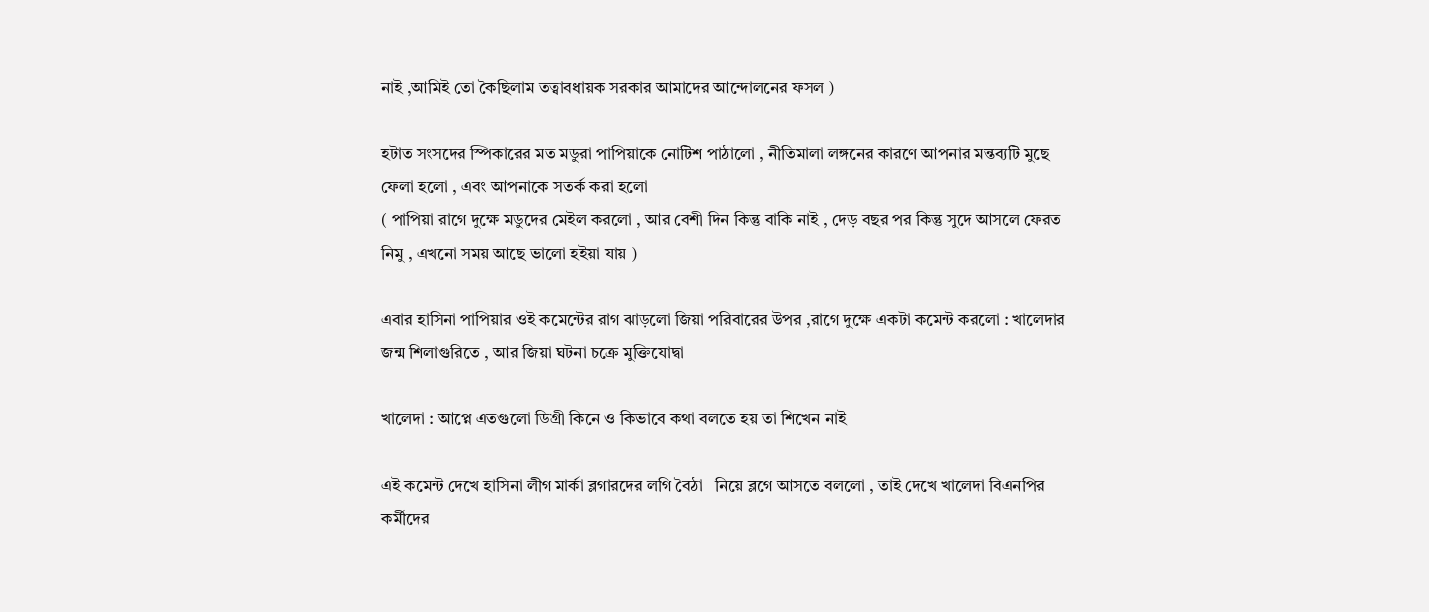নাই ,আমিই তো কৈছিলাম তত্বাবধায়ক সরকার আমাদের আন্দোলনের ফসল )

হটাত সংসদের স্পিকারের মত মডুরা পাপিয়াকে নোটিশ পাঠালো , নীতিমালা লঙ্গনের কারণে আপনার মন্তব্যটি মুছে ফেলা হলো , এবং আপনাকে সতর্ক করা হলো
( পাপিয়া রাগে দুক্ষে মডুদের মেইল করলো , আর বেশী দিন কিন্তু বাকি নাই , দেড় বছর পর কিন্তু সুদে আসলে ফেরত নিমু , এখনো সময় আছে ভালো হইয়া যায় )

এবার হাসিনা পাপিয়ার ওই কমেন্টের রাগ ঝাড়লো জিয়া পরিবারের উপর ,রাগে দুক্ষে একটা কমেন্ট করলো : খালেদার জন্ম শিলাগুরিতে , আর জিয়া ঘটনা চক্রে মুক্তিযোদ্বা

খালেদা : আপ্নে এতগুলো ডিগ্রী কিনে ও কিভাবে কথা বলতে হয় তা শিখেন নাই

এই কমেন্ট দেখে হাসিনা লীগ মার্কা ব্লগারদের লগি বৈঠা   নিয়ে ব্লগে আসতে বললো , তাই দেখে খালেদা বিএনপির কর্মীদের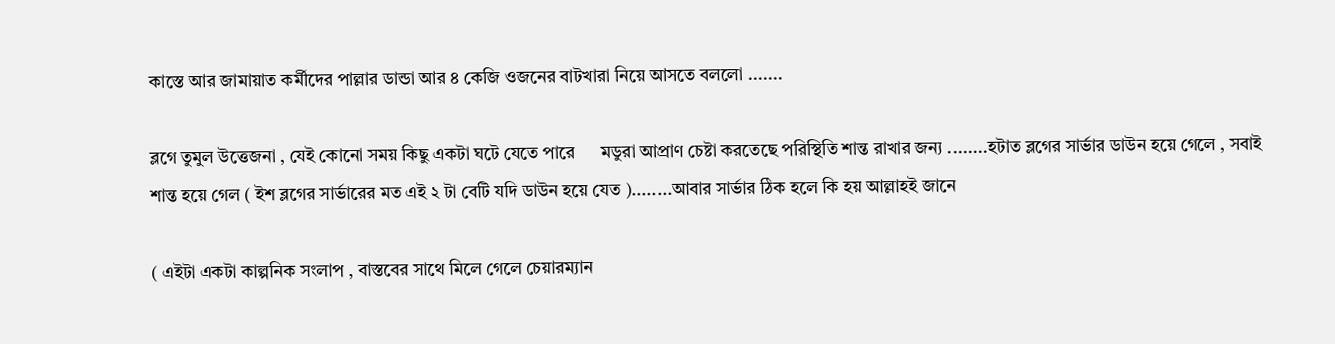কাস্তে আর জামায়াত কর্মীদের পাল্লার ডান্ডা আর ৪ কেজি ওজনের বাটখারা নিয়ে আসতে বললো .......

ব্লগে তুমুল উত্তেজনা , যেই কোনো সময় কিছু একটা ঘটে যেতে পারে      মডুরা আপ্রাণ চেষ্টা করতেছে পরিস্থিতি শান্ত রাখার জন্য ........হটাত ব্লগের সার্ভার ডাউন হয়ে গেলে , সবাই শান্ত হয়ে গেল ( ইশ ব্লগের সার্ভারের মত এই ২ টা বেটি যদি ডাউন হয়ে যেত )........আবার সার্ভার ঠিক হলে কি হয় আল্লাহই জানে

( এইটা একটা কাল্পনিক সংলাপ , বাস্তবের সাথে মিলে গেলে চেয়ারম্যান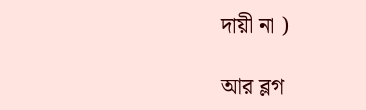দায়ী না )

আর ব্লগ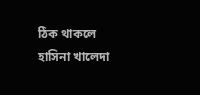ঠিক থাকলে হাসিনা খালেদা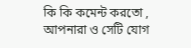কি কি কমেন্ট করতো , আপনারা ও সেটি যোগ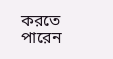করতে পারেন